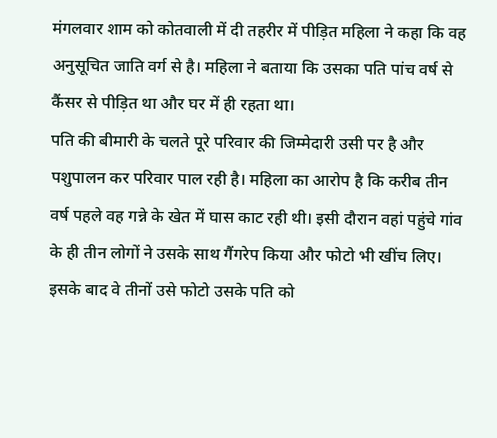मंगलवार शाम को कोतवाली में दी तहरीर में पीड़ित महिला ने कहा कि वह अनुसूचित जाति वर्ग से है। महिला ने बताया कि उसका पति पांच वर्ष से कैंसर से पीड़ित था और घर में ही रहता था।
पति की बीमारी के चलते पूरे परिवार की जिम्मेदारी उसी पर है और पशुपालन कर परिवार पाल रही है। महिला का आरोप है कि करीब तीन वर्ष पहले वह गन्ने के खेत में घास काट रही थी। इसी दौरान वहां पहुंचे गांव के ही तीन लोगों ने उसके साथ गैंगरेप किया और फोटो भी खींच लिए।
इसके बाद वे तीनों उसे फोटो उसके पति को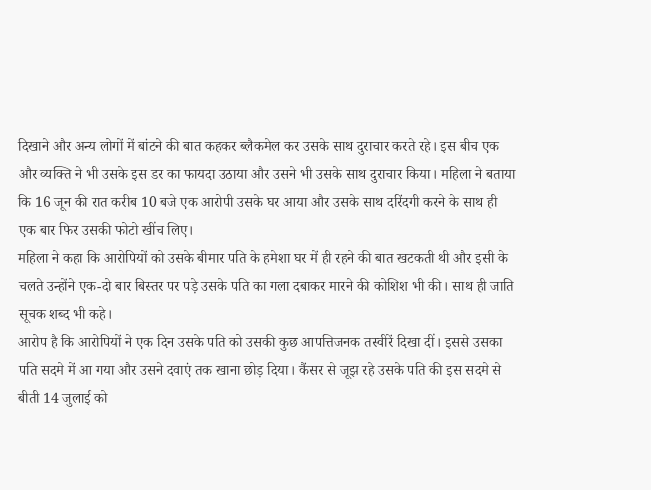दिखाने और अन्य लोगों में बांटने की बात कहकर ब्लैकमेल कर उसके साथ दुराचार करते रहे। इस बीच एक और व्यक्ति ने भी उसके इस डर का फायदा उठाया और उसने भी उसके साथ दुराचार किया। महिला ने बताया कि 16 जून की रात करीब 10 बजे एक आरोपी उसके घर आया और उसके साथ दरिंदगी करने के साथ ही एक बार फिर उसकी फोटो खींच लिए।
महिला ने कहा कि आरोपियों को उसके बीमार पति के हमेशा घर में ही रहने की बात खटकती थी और इसी के चलते उन्होंने एक-दो बार बिस्तर पर पड़े उसके पति का गला दबाकर मारने की कोशिश भी की। साथ ही जाति सूचक शब्द भी कहे।
आरोप है कि आरोपियों ने एक दिन उसके पति को उसकी कुछ आपत्तिजनक तस्वीरें दिखा दीं। इससे उसका पति सदमे में आ गया और उसने दवाएं तक खाना छोड़ दिया। कैंसर से जूझ रहे उसके पति की इस सदमे से बीती 14 जुलाई को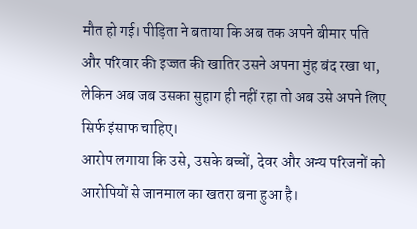मौत हो गई। पीड़िता ने बताया कि अब तक अपने बीमार पति और परिवार की इज्जत की खातिर उसने अपना मुंह बंद रखा था, लेकिन अब जब उसका सुहाग ही नहीं रहा तो अब उसे अपने लिए सिर्फ इंसाफ चाहिए।
आरोप लगाया कि उसे, उसके बच्चों, देवर और अन्य परिजनों को आरोपियों से जानमाल का खतरा बना हुआ है।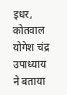इधर, कोतवाल योगेश चंद्र उपाध्याय ने बताया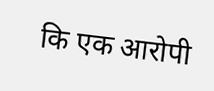कि एक आरोपी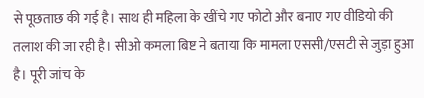से पूछताछ की गई है। साथ ही महिला के खींचे गए फोटो और बनाए गए वीडियो की तलाश की जा रही है। सीओ कमला बिष्ट ने बताया कि मामला एससी/एसटी से जुड़ा हुआ है। पूरी जांच के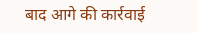बाद आगे की कार्रवाई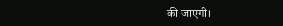की जाएगी।